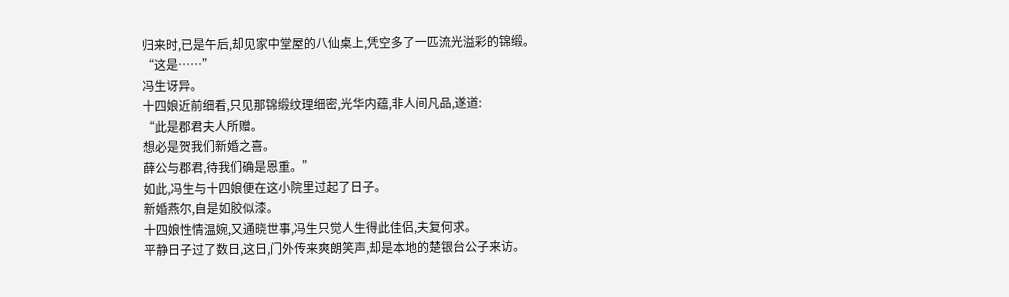归来时,已是午后,却见家中堂屋的八仙桌上,凭空多了一匹流光溢彩的锦缎。
“这是……”
冯生讶异。
十四娘近前细看,只见那锦缎纹理细密,光华内蕴,非人间凡品,遂道:
“此是郡君夫人所赠。
想必是贺我们新婚之喜。
薛公与郡君,待我们确是恩重。”
如此,冯生与十四娘便在这小院里过起了日子。
新婚燕尔,自是如胶似漆。
十四娘性情温婉,又通晓世事,冯生只觉人生得此佳侣,夫复何求。
平静日子过了数日,这日,门外传来爽朗笑声,却是本地的楚银台公子来访。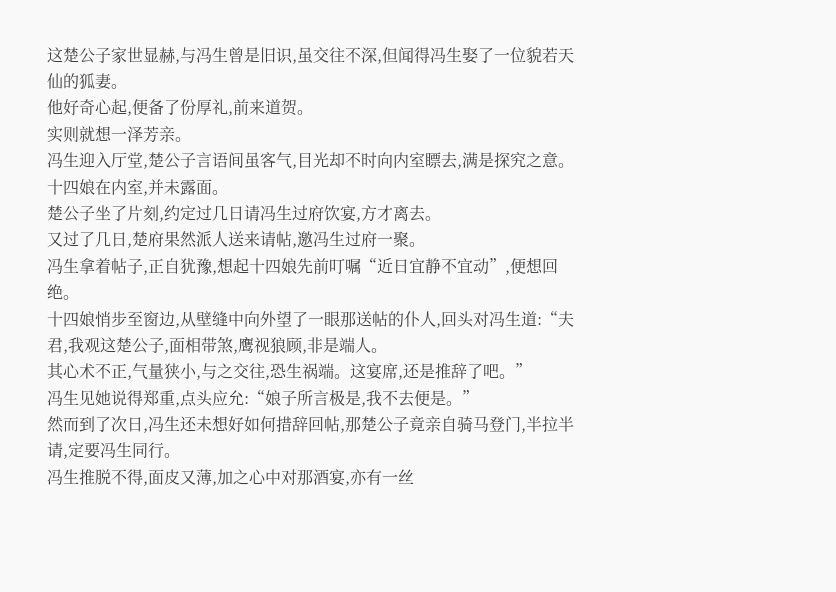这楚公子家世显赫,与冯生曾是旧识,虽交往不深,但闻得冯生娶了一位貌若天仙的狐妻。
他好奇心起,便备了份厚礼,前来道贺。
实则就想一泽芳亲。
冯生迎入厅堂,楚公子言语间虽客气,目光却不时向内室瞟去,满是探究之意。
十四娘在内室,并未露面。
楚公子坐了片刻,约定过几日请冯生过府饮宴,方才离去。
又过了几日,楚府果然派人送来请帖,邀冯生过府一聚。
冯生拿着帖子,正自犹豫,想起十四娘先前叮嘱“近日宜静不宜动”,便想回绝。
十四娘悄步至窗边,从壁缝中向外望了一眼那送帖的仆人,回头对冯生道:“夫君,我观这楚公子,面相带煞,鹰视狼顾,非是端人。
其心术不正,气量狭小,与之交往,恐生祸端。这宴席,还是推辞了吧。”
冯生见她说得郑重,点头应允:“娘子所言极是,我不去便是。”
然而到了次日,冯生还未想好如何措辞回帖,那楚公子竟亲自骑马登门,半拉半请,定要冯生同行。
冯生推脱不得,面皮又薄,加之心中对那酒宴,亦有一丝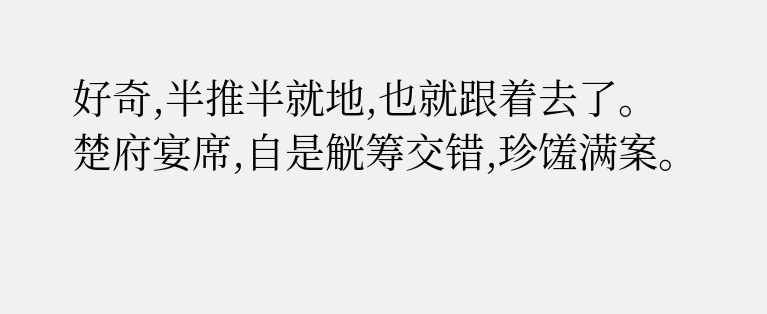好奇,半推半就地,也就跟着去了。
楚府宴席,自是觥筹交错,珍馐满案。